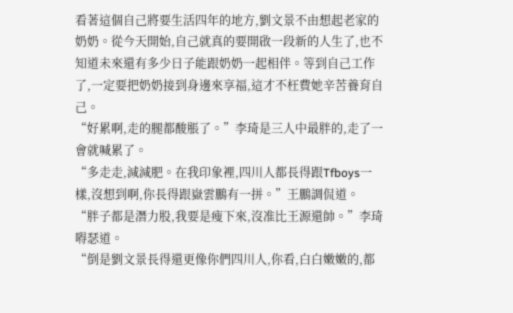看著這個自己將要生活四年的地方,劉文景不由想起老家的奶奶。從今天開始,自己就真的要開啟一段新的人生了,也不知道未來還有多少日子能跟奶奶一起相伴。等到自己工作了,一定要把奶奶接到身邊來享福,這才不枉費她辛苦養育自己。
“好累啊,走的腿都酸脹了。”李琦是三人中最胖的,走了一會就喊累了。
“多走走,減減肥。在我印象裡,四川人都長得跟Tfboys一樣,沒想到啊,你長得跟嶽雲鵬有一拼。”王鵬調侃道。
“胖子都是潛力股,我要是瘦下來,沒准比王源還帥。”李琦嘚瑟道。
“倒是劉文景長得還更像你們四川人,你看,白白嫩嫩的,都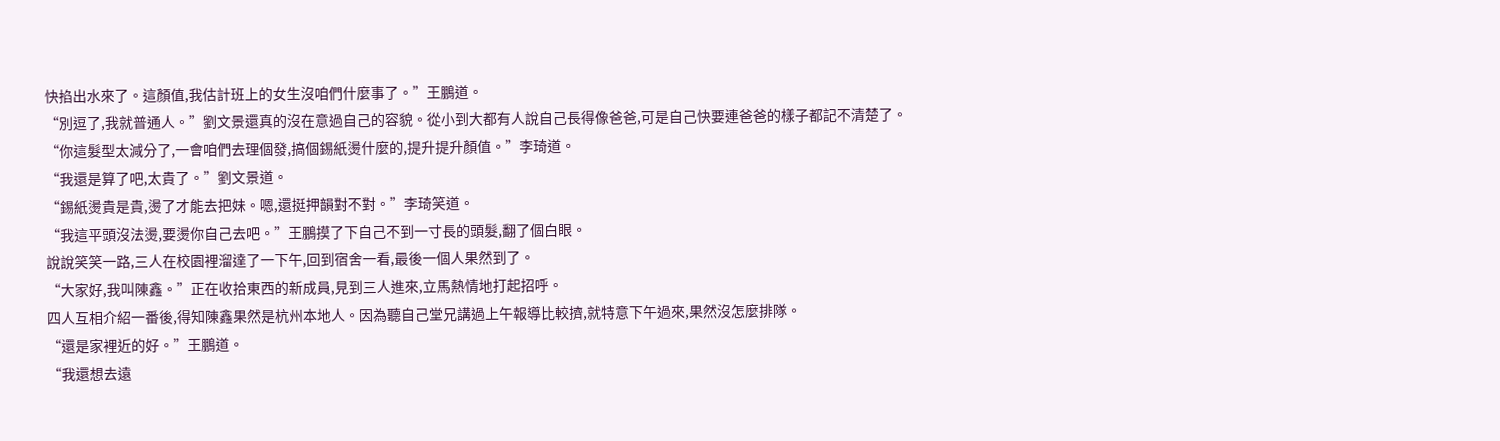快掐出水來了。這顏值,我估計班上的女生沒咱們什麼事了。”王鵬道。
“別逗了,我就普通人。”劉文景還真的沒在意過自己的容貌。從小到大都有人說自己長得像爸爸,可是自己快要連爸爸的樣子都記不清楚了。
“你這髮型太減分了,一會咱們去理個發,搞個錫紙燙什麼的,提升提升顏值。”李琦道。
“我還是算了吧,太貴了。”劉文景道。
“錫紙燙貴是貴,燙了才能去把妹。嗯,還挺押韻對不對。”李琦笑道。
“我這平頭沒法燙,要燙你自己去吧。”王鵬摸了下自己不到一寸長的頭髮,翻了個白眼。
說說笑笑一路,三人在校園裡溜達了一下午,回到宿舍一看,最後一個人果然到了。
“大家好,我叫陳鑫。”正在收拾東西的新成員,見到三人進來,立馬熱情地打起招呼。
四人互相介紹一番後,得知陳鑫果然是杭州本地人。因為聽自己堂兄講過上午報導比較擠,就特意下午過來,果然沒怎麼排隊。
“還是家裡近的好。”王鵬道。
“我還想去遠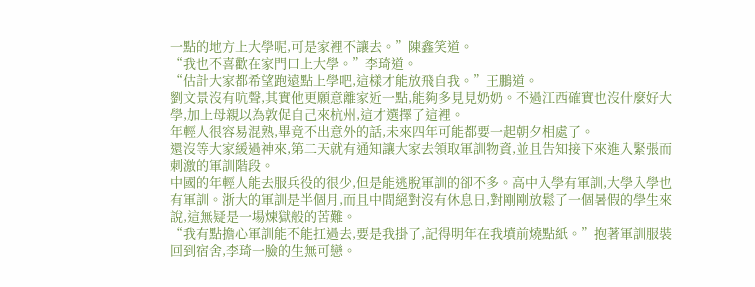一點的地方上大學呢,可是家裡不讓去。”陳鑫笑道。
“我也不喜歡在家門口上大學。”李琦道。
“估計大家都希望跑遠點上學吧,這樣才能放飛自我。”王鵬道。
劉文景沒有吭聲,其實他更願意離家近一點,能夠多見見奶奶。不過江西確實也沒什麼好大學,加上母親以為敦促自己來杭州,這才選擇了這裡。
年輕人很容易混熟,畢竟不出意外的話,未來四年可能都要一起朝夕相處了。
還沒等大家緩過神來,第二天就有通知讓大家去領取軍訓物資,並且告知接下來進入緊張而刺激的軍訓階段。
中國的年輕人能去服兵役的很少,但是能逃脫軍訓的卻不多。高中入學有軍訓,大學入學也有軍訓。浙大的軍訓是半個月,而且中間絕對沒有休息日,對剛剛放鬆了一個暑假的學生來說,這無疑是一場煉獄般的苦難。
“我有點擔心軍訓能不能扛過去,要是我掛了,記得明年在我墳前燒點紙。”抱著軍訓服裝回到宿舍,李琦一臉的生無可戀。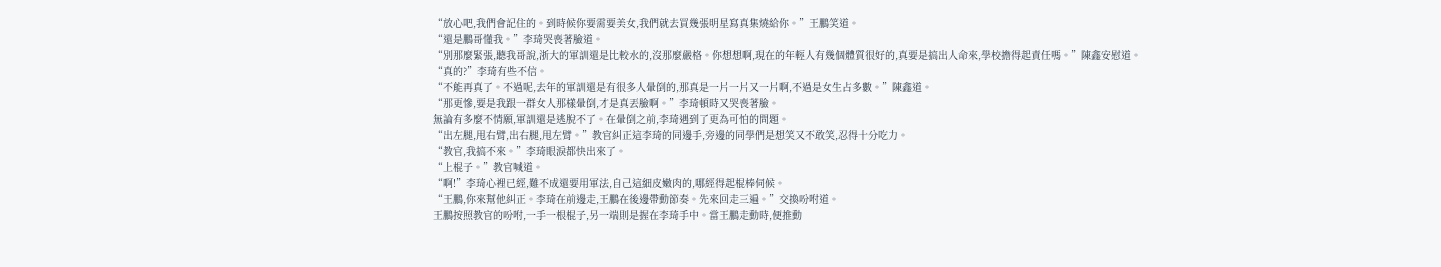“放心吧,我們會記住的。到時候你要需要美女,我們就去買幾張明星寫真集燒給你。”王鵬笑道。
“還是鵬哥懂我。”李琦哭喪著臉道。
“別那麼緊張,聽我哥說,浙大的軍訓還是比較水的,沒那麼嚴格。你想想啊,現在的年輕人有幾個體質很好的,真要是搞出人命來,學校擔得起責任嗎。”陳鑫安慰道。
“真的?”李琦有些不信。
“不能再真了。不過呢,去年的軍訓還是有很多人暈倒的,那真是一片一片又一片啊,不過是女生占多數。”陳鑫道。
“那更慘,要是我跟一群女人那樣暈倒,才是真丟臉啊。”李琦頓時又哭喪著臉。
無論有多麼不情願,軍訓還是逃脫不了。在暈倒之前,李琦遇到了更為可怕的問題。
“出左腿,甩右臂,出右腿,甩左臂。”教官糾正這李琦的同邊手,旁邊的同學們是想笑又不敢笑,忍得十分吃力。
“教官,我搞不來。”李琦眼淚都快出來了。
“上棍子。”教官喊道。
“啊!”李琦心裡已經,難不成還要用軍法,自己這細皮嫩肉的,哪經得起棍棒伺候。
“王鵬,你來幫他糾正。李琦在前邊走,王鵬在後邊帶動節奏。先來回走三遍。”交換吩咐道。
王鵬按照教官的吩咐,一手一根棍子,另一端則是握在李琦手中。當王鵬走動時,便推動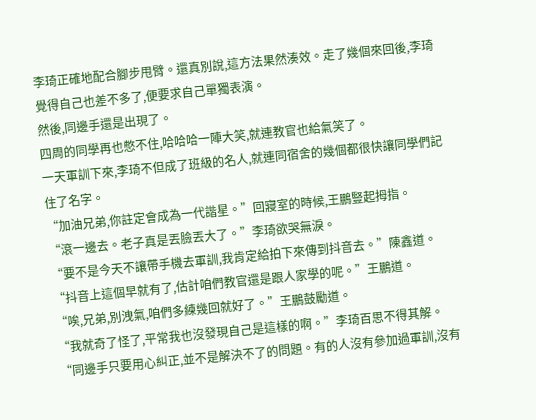李琦正確地配合腳步甩臂。還真別說,這方法果然湊效。走了幾個來回後,李琦覺得自己也差不多了,便要求自己單獨表演。
然後,同邊手還是出現了。
四周的同學再也憋不住,哈哈哈一陣大笑,就連教官也給氣笑了。
一天軍訓下來,李琦不但成了班級的名人,就連同宿舍的幾個都很快讓同學們記住了名字。
“加油兄弟,你註定會成為一代諧星。”回寢室的時候,王鵬豎起拇指。
“滾一邊去。老子真是丟臉丟大了。”李琦欲哭無淚。
“要不是今天不讓帶手機去軍訓,我肯定給拍下來傳到抖音去。”陳鑫道。
“抖音上這個早就有了,估計咱們教官還是跟人家學的呢。”王鵬道。
“唉,兄弟,別洩氣,咱們多練幾回就好了。”王鵬鼓勵道。
“我就奇了怪了,平常我也沒發現自己是這樣的啊。”李琦百思不得其解。
“同邊手只要用心糾正,並不是解決不了的問題。有的人沒有參加過軍訓,沒有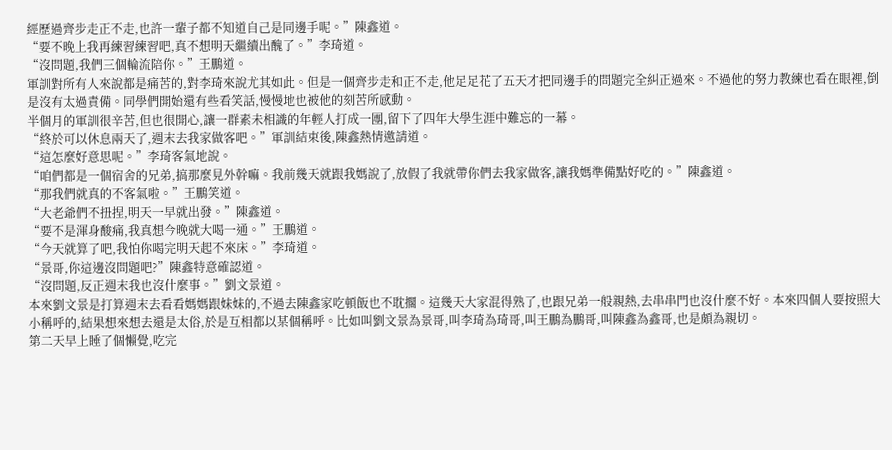經歷過齊步走正不走,也許一輩子都不知道自己是同邊手呢。”陳鑫道。
“要不晚上我再練習練習吧,真不想明天繼續出醜了。”李琦道。
“沒問題,我們三個輪流陪你。”王鵬道。
軍訓對所有人來說都是痛苦的,對李琦來說尤其如此。但是一個齊步走和正不走,他足足花了五天才把同邊手的問題完全糾正過來。不過他的努力教練也看在眼裡,倒是沒有太過責備。同學們開始還有些看笑話,慢慢地也被他的刻苦所感動。
半個月的軍訓很辛苦,但也很開心,讓一群素未相識的年輕人打成一團,留下了四年大學生涯中難忘的一幕。
“終於可以休息兩天了,週末去我家做客吧。”軍訓結束後,陳鑫熱情邀請道。
“這怎麼好意思呢。”李琦客氣地說。
“咱們都是一個宿舍的兄弟,搞那麼見外幹嘛。我前幾天就跟我媽說了,放假了我就帶你們去我家做客,讓我媽準備點好吃的。”陳鑫道。
“那我們就真的不客氣啦。”王鵬笑道。
“大老爺們不扭捏,明天一早就出發。”陳鑫道。
“要不是渾身酸痛,我真想今晚就大喝一通。”王鵬道。
“今天就算了吧,我怕你喝完明天起不來床。”李琦道。
“景哥,你這邊沒問題吧?”陳鑫特意確認道。
“沒問題,反正週末我也沒什麼事。”劉文景道。
本來劉文景是打算週末去看看媽媽跟妹妹的,不過去陳鑫家吃頓飯也不耽擱。這幾天大家混得熟了,也跟兄弟一般親熱,去串串門也沒什麼不好。本來四個人要按照大小稱呼的,結果想來想去還是太俗,於是互相都以某個稱呼。比如叫劉文景為景哥,叫李琦為琦哥,叫王鵬為鵬哥,叫陳鑫為鑫哥,也是頗為親切。
第二天早上睡了個懶覺,吃完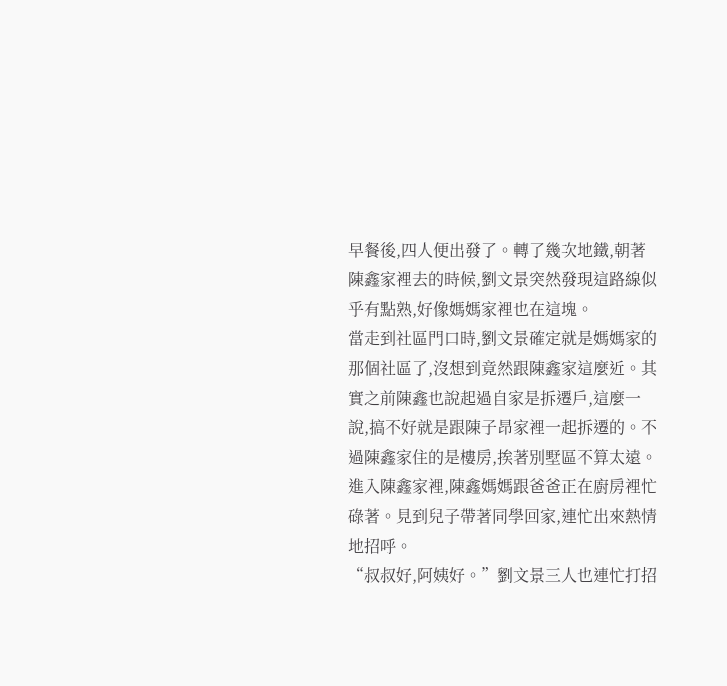早餐後,四人便出發了。轉了幾次地鐵,朝著陳鑫家裡去的時候,劉文景突然發現這路線似乎有點熟,好像媽媽家裡也在這塊。
當走到社區門口時,劉文景確定就是媽媽家的那個社區了,沒想到竟然跟陳鑫家這麼近。其實之前陳鑫也說起過自家是拆遷戶,這麼一說,搞不好就是跟陳子昂家裡一起拆遷的。不過陳鑫家住的是樓房,挨著別墅區不算太遠。
進入陳鑫家裡,陳鑫媽媽跟爸爸正在廚房裡忙碌著。見到兒子帶著同學回家,連忙出來熱情地招呼。
“叔叔好,阿姨好。”劉文景三人也連忙打招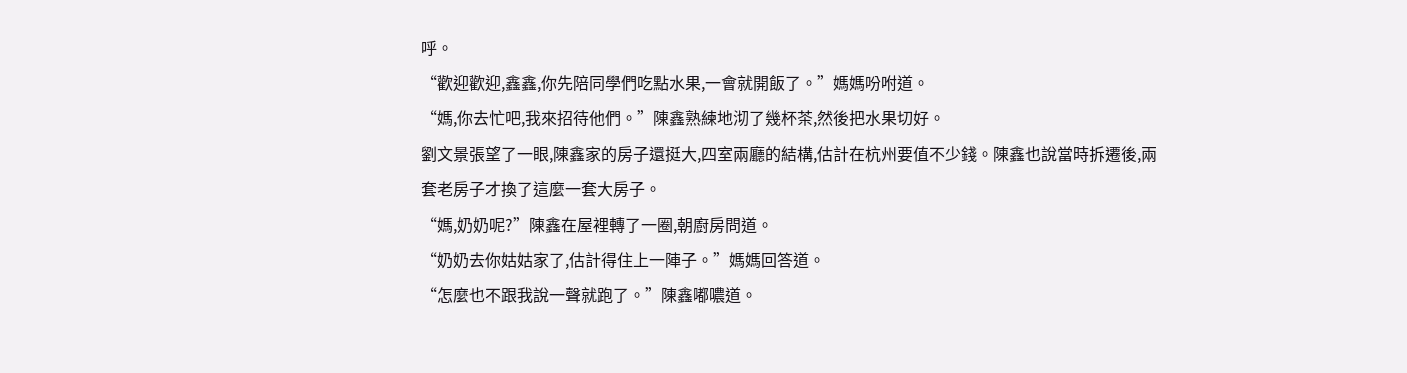呼。
“歡迎歡迎,鑫鑫,你先陪同學們吃點水果,一會就開飯了。”媽媽吩咐道。
“媽,你去忙吧,我來招待他們。”陳鑫熟練地沏了幾杯茶,然後把水果切好。
劉文景張望了一眼,陳鑫家的房子還挺大,四室兩廳的結構,估計在杭州要值不少錢。陳鑫也說當時拆遷後,兩套老房子才換了這麼一套大房子。
“媽,奶奶呢?”陳鑫在屋裡轉了一圈,朝廚房問道。
“奶奶去你姑姑家了,估計得住上一陣子。”媽媽回答道。
“怎麼也不跟我說一聲就跑了。”陳鑫嘟噥道。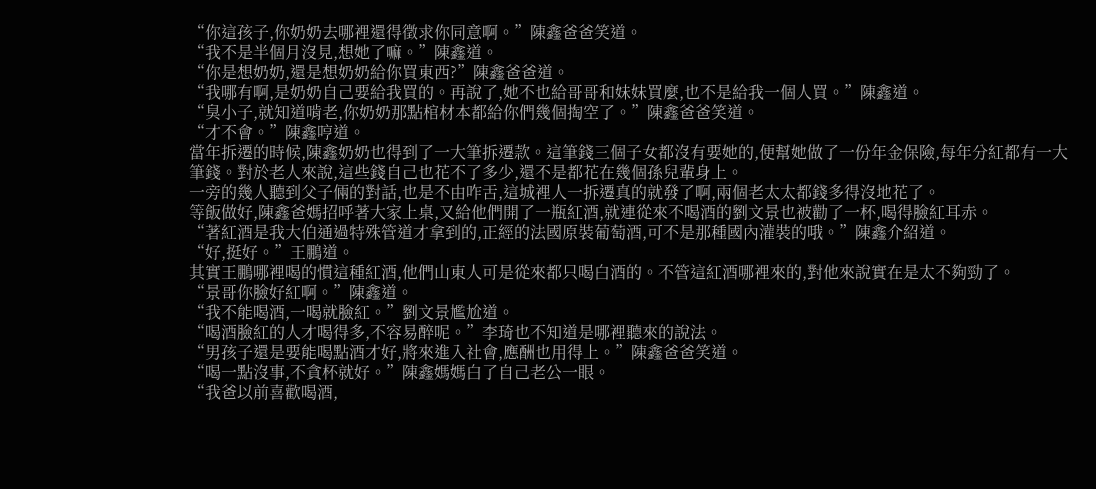“你這孩子,你奶奶去哪裡還得徵求你同意啊。”陳鑫爸爸笑道。
“我不是半個月沒見,想她了嘛。”陳鑫道。
“你是想奶奶,還是想奶奶給你買東西?”陳鑫爸爸道。
“我哪有啊,是奶奶自己要給我買的。再說了,她不也給哥哥和妹妹買麼,也不是給我一個人買。”陳鑫道。
“臭小子,就知道啃老,你奶奶那點棺材本都給你們幾個掏空了。”陳鑫爸爸笑道。
“才不會。”陳鑫哼道。
當年拆遷的時候,陳鑫奶奶也得到了一大筆拆遷款。這筆錢三個子女都沒有要她的,便幫她做了一份年金保險,每年分紅都有一大筆錢。對於老人來說,這些錢自己也花不了多少,還不是都花在幾個孫兒輩身上。
一旁的幾人聽到父子倆的對話,也是不由咋舌,這城裡人一拆遷真的就發了啊,兩個老太太都錢多得沒地花了。
等飯做好,陳鑫爸媽招呼著大家上桌,又給他們開了一瓶紅酒,就連從來不喝酒的劉文景也被勸了一杯,喝得臉紅耳赤。
“著紅酒是我大伯通過特殊管道才拿到的,正經的法國原裝葡萄酒,可不是那種國內灌裝的哦。”陳鑫介紹道。
“好,挺好。”王鵬道。
其實王鵬哪裡喝的慣這種紅酒,他們山東人可是從來都只喝白酒的。不管這紅酒哪裡來的,對他來說實在是太不夠勁了。
“景哥你臉好紅啊。”陳鑫道。
“我不能喝酒,一喝就臉紅。”劉文景尷尬道。
“喝酒臉紅的人才喝得多,不容易醉呢。”李琦也不知道是哪裡聽來的說法。
“男孩子還是要能喝點酒才好,將來進入社會,應酬也用得上。”陳鑫爸爸笑道。
“喝一點沒事,不貪杯就好。”陳鑫媽媽白了自己老公一眼。
“我爸以前喜歡喝酒,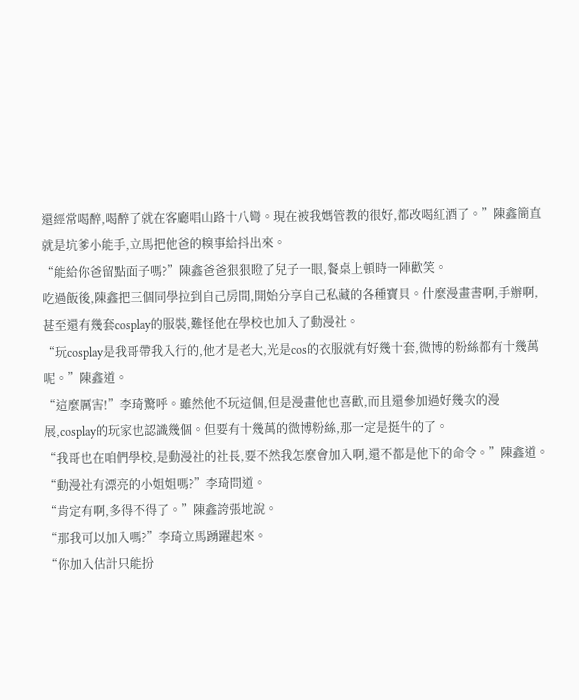還經常喝醉,喝醉了就在客廳唱山路十八彎。現在被我媽管教的很好,都改喝紅酒了。”陳鑫簡直就是坑爹小能手,立馬把他爸的糗事給抖出來。
“能給你爸留點面子嗎?”陳鑫爸爸狠狠瞪了兒子一眼,餐桌上頓時一陣歡笑。
吃過飯後,陳鑫把三個同學拉到自己房間,開始分享自己私藏的各種寶貝。什麼漫畫書啊,手辦啊,甚至還有幾套cosplay的服裝,難怪他在學校也加入了動漫社。
“玩cosplay是我哥帶我入行的,他才是老大,光是cos的衣服就有好幾十套,微博的粉絲都有十幾萬呢。”陳鑫道。
“這麼厲害!”李琦驚呼。雖然他不玩這個,但是漫畫他也喜歡,而且還參加過好幾次的漫展,cosplay的玩家也認識幾個。但要有十幾萬的微博粉絲,那一定是挺牛的了。
“我哥也在咱們學校,是動漫社的社長,要不然我怎麼會加入啊,還不都是他下的命令。”陳鑫道。
“動漫社有漂亮的小姐姐嗎?”李琦問道。
“肯定有啊,多得不得了。”陳鑫誇張地說。
“那我可以加入嗎?”李琦立馬踴躍起來。
“你加入估計只能扮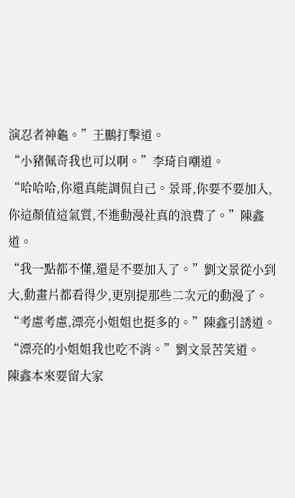演忍者神龜。”王鵬打擊道。
“小豬佩奇我也可以啊。”李琦自嘲道。
“哈哈哈,你還真能調侃自己。景哥,你要不要加入,你這顏值這氣質,不進動漫社真的浪費了。”陳鑫道。
“我一點都不懂,還是不要加入了。”劉文景從小到大,動畫片都看得少,更別提那些二次元的動漫了。
“考慮考慮,漂亮小姐姐也挺多的。”陳鑫引誘道。
“漂亮的小姐姐我也吃不消。”劉文景苦笑道。
陳鑫本來要留大家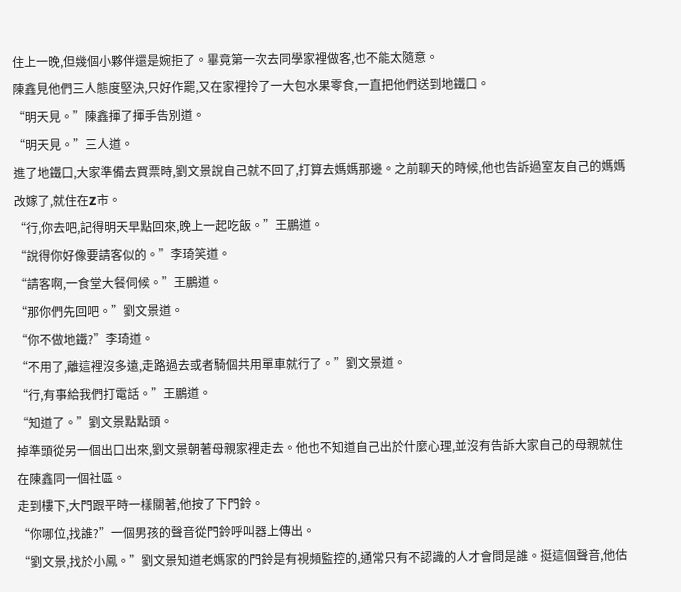住上一晚,但幾個小夥伴還是婉拒了。畢竟第一次去同學家裡做客,也不能太隨意。
陳鑫見他們三人態度堅決,只好作罷,又在家裡拎了一大包水果零食,一直把他們送到地鐵口。
“明天見。”陳鑫揮了揮手告別道。
“明天見。”三人道。
進了地鐵口,大家準備去買票時,劉文景說自己就不回了,打算去媽媽那邊。之前聊天的時候,他也告訴過室友自己的媽媽改嫁了,就住在Z市。
“行,你去吧,記得明天早點回來,晚上一起吃飯。”王鵬道。
“說得你好像要請客似的。”李琦笑道。
“請客啊,一食堂大餐伺候。”王鵬道。
“那你們先回吧。”劉文景道。
“你不做地鐵?”李琦道。
“不用了,離這裡沒多遠,走路過去或者騎個共用單車就行了。”劉文景道。
“行,有事給我們打電話。”王鵬道。
“知道了。”劉文景點點頭。
掉準頭從另一個出口出來,劉文景朝著母親家裡走去。他也不知道自己出於什麼心理,並沒有告訴大家自己的母親就住在陳鑫同一個社區。
走到樓下,大門跟平時一樣關著,他按了下門鈴。
“你哪位,找誰?”一個男孩的聲音從門鈴呼叫器上傳出。
“劉文景,找於小鳳。”劉文景知道老媽家的門鈴是有視頻監控的,通常只有不認識的人才會問是誰。挺這個聲音,他估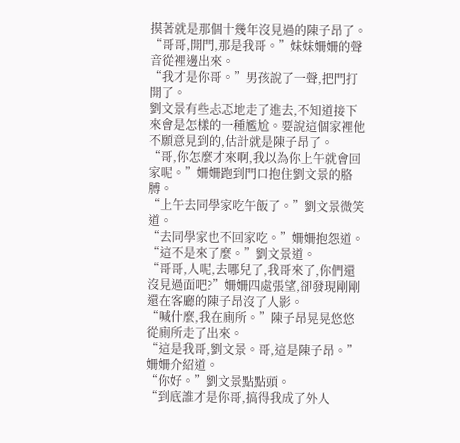摸著就是那個十幾年沒見過的陳子昂了。
“哥哥,開門,那是我哥。”妹妹姍姍的聲音從裡邊出來。
“我才是你哥。”男孩說了一聲,把門打開了。
劉文景有些忐忑地走了進去,不知道接下來會是怎樣的一種尷尬。要說這個家裡他不願意見到的,估計就是陳子昂了。
“哥,你怎麼才來啊,我以為你上午就會回家呢。”姍姍跑到門口抱住劉文景的胳膊。
“上午去同學家吃午飯了。”劉文景微笑道。
“去同學家也不回家吃。”姍姍抱怨道。
“這不是來了麼。”劉文景道。
“哥哥,人呢,去哪兒了,我哥來了,你們還沒見過面吧?”姍姍四處張望,卻發現剛剛還在客廳的陳子昂沒了人影。
“喊什麼,我在廁所。”陳子昂晃晃悠悠從廁所走了出來。
“這是我哥,劉文景。哥,這是陳子昂。”姍姍介紹道。
“你好。”劉文景點點頭。
“到底誰才是你哥,搞得我成了外人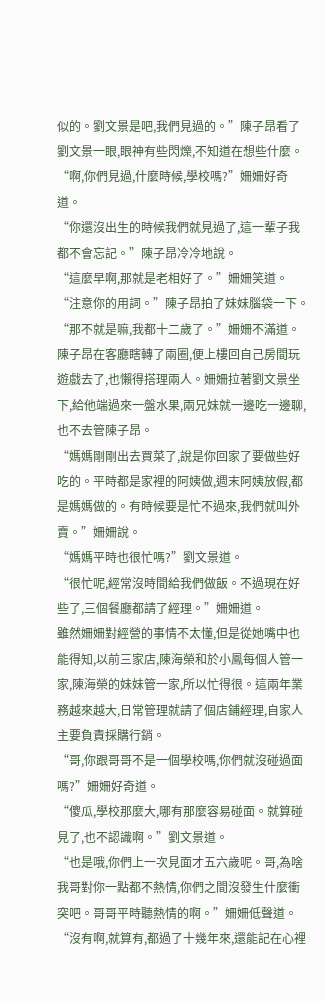似的。劉文景是吧,我們見過的。”陳子昂看了劉文景一眼,眼神有些閃爍,不知道在想些什麼。
“啊,你們見過,什麼時候,學校嗎?”姍姍好奇道。
“你還沒出生的時候我們就見過了,這一輩子我都不會忘記。”陳子昂冷冷地說。
“這麼早啊,那就是老相好了。”姍姍笑道。
“注意你的用詞。”陳子昂拍了妹妹腦袋一下。
“那不就是嘛,我都十二歲了。”姍姍不滿道。
陳子昂在客廳瞎轉了兩圈,便上樓回自己房間玩遊戲去了,也懶得搭理兩人。姍姍拉著劉文景坐下,給他端過來一盤水果,兩兄妹就一邊吃一邊聊,也不去管陳子昂。
“媽媽剛剛出去買菜了,說是你回家了要做些好吃的。平時都是家裡的阿姨做,週末阿姨放假,都是媽媽做的。有時候要是忙不過來,我們就叫外賣。”姍姍說。
“媽媽平時也很忙嗎?”劉文景道。
“很忙呢,經常沒時間給我們做飯。不過現在好些了,三個餐廳都請了經理。”姍姍道。
雖然姍姍對經營的事情不太懂,但是從她嘴中也能得知,以前三家店,陳海榮和於小鳳每個人管一家,陳海榮的妹妹管一家,所以忙得很。這兩年業務越來越大,日常管理就請了個店鋪經理,自家人主要負責採購行銷。
“哥,你跟哥哥不是一個學校嗎,你們就沒碰過面嗎?”姍姍好奇道。
“傻瓜,學校那麼大,哪有那麼容易碰面。就算碰見了,也不認識啊。”劉文景道。
“也是哦,你們上一次見面才五六歲呢。哥,為啥我哥對你一點都不熱情,你們之間沒發生什麼衝突吧。哥哥平時聽熱情的啊。”姍姍低聲道。
“沒有啊,就算有,都過了十幾年來,還能記在心裡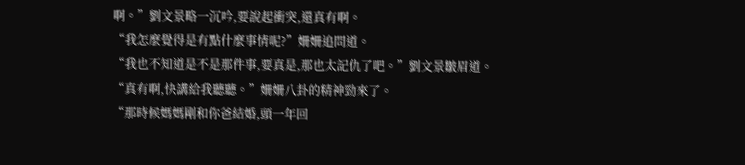啊。”劉文景略一沉吟,要說起衝突,還真有啊。
“我怎麼覺得是有點什麼事情呢?”姍姍追問道。
“我也不知道是不是那件事,要真是,那也太記仇了吧。”劉文景皺眉道。
“真有啊,快講給我聽聽。”姍姍八卦的精神勁來了。
“那時候媽媽剛和你爸結婚,頭一年回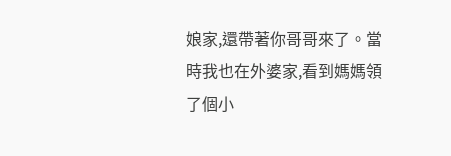娘家,還帶著你哥哥來了。當時我也在外婆家,看到媽媽領了個小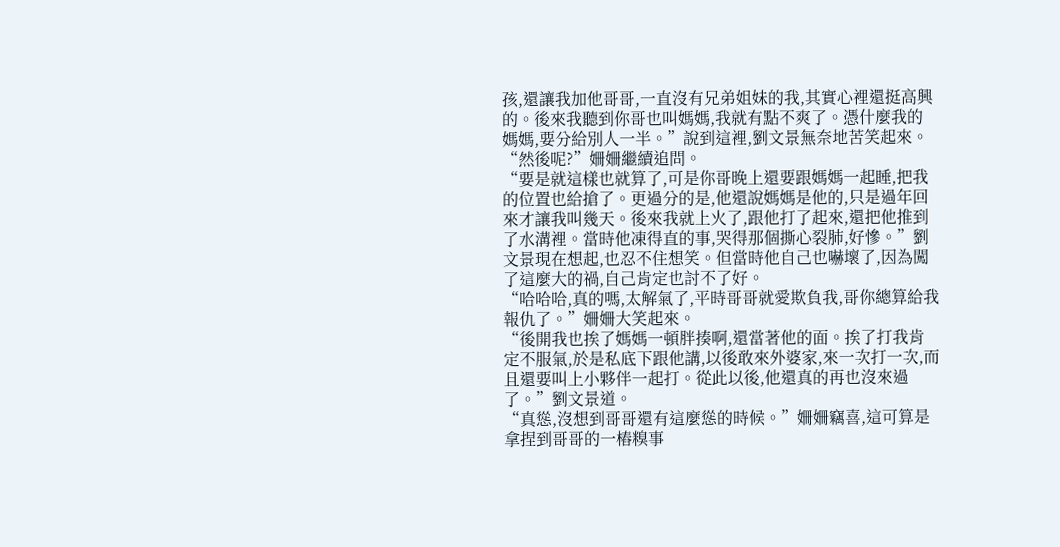孩,還讓我加他哥哥,一直沒有兄弟姐妹的我,其實心裡還挺高興的。後來我聽到你哥也叫媽媽,我就有點不爽了。憑什麼我的媽媽,要分給別人一半。”說到這裡,劉文景無奈地苦笑起來。
“然後呢?”姍姍繼續追問。
“要是就這樣也就算了,可是你哥晚上還要跟媽媽一起睡,把我的位置也給搶了。更過分的是,他還說媽媽是他的,只是過年回來才讓我叫幾天。後來我就上火了,跟他打了起來,還把他推到了水溝裡。當時他凍得直的事,哭得那個撕心裂肺,好慘。”劉文景現在想起,也忍不住想笑。但當時他自己也嚇壞了,因為闖了這麼大的禍,自己肯定也討不了好。
“哈哈哈,真的嗎,太解氣了,平時哥哥就愛欺負我,哥你總算給我報仇了。”姍姍大笑起來。
“後開我也挨了媽媽一頓胖揍啊,還當著他的面。挨了打我肯定不服氣,於是私底下跟他講,以後敢來外婆家,來一次打一次,而且還要叫上小夥伴一起打。從此以後,他還真的再也沒來過了。”劉文景道。
“真慫,沒想到哥哥還有這麼慫的時候。”姍姍竊喜,這可算是拿捏到哥哥的一樁糗事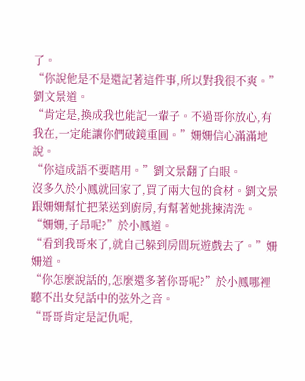了。
“你說他是不是還記著這件事,所以對我很不爽。”劉文景道。
“肯定是,換成我也能記一輩子。不過哥你放心,有我在,一定能讓你們破鏡重圓。”姍姍信心滿滿地說。
“你這成語不要瞎用。”劉文景翻了白眼。
沒多久於小鳳就回家了,買了兩大包的食材。劉文景跟姍姍幫忙把菜送到廚房,有幫著她挑揀清洗。
“姍姍,子昂呢?”於小鳳道。
“看到我哥來了,就自己躲到房間玩遊戲去了。”姍姍道。
“你怎麼說話的,怎麼還多著你哥呢?”於小鳳哪裡聽不出女兒話中的弦外之音。
“哥哥肯定是記仇呢,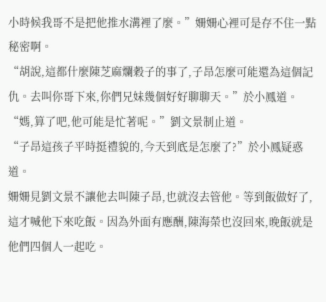小時候我哥不是把他推水溝裡了麼。”姍姍心裡可是存不住一點秘密啊。
“胡說,這都什麼陳芝麻爛穀子的事了,子昂怎麼可能還為這個記仇。去叫你哥下來,你們兄妹幾個好好聊聊天。”於小鳳道。
“媽,算了吧,他可能是忙著呢。”劉文景制止道。
“子昂這孩子平時挺禮貌的,今天到底是怎麼了?”於小鳳疑惑道。
姍姍見劉文景不讓他去叫陳子昂,也就沒去管他。等到飯做好了,這才喊他下來吃飯。因為外面有應酬,陳海榮也沒回來,晚飯就是他們四個人一起吃。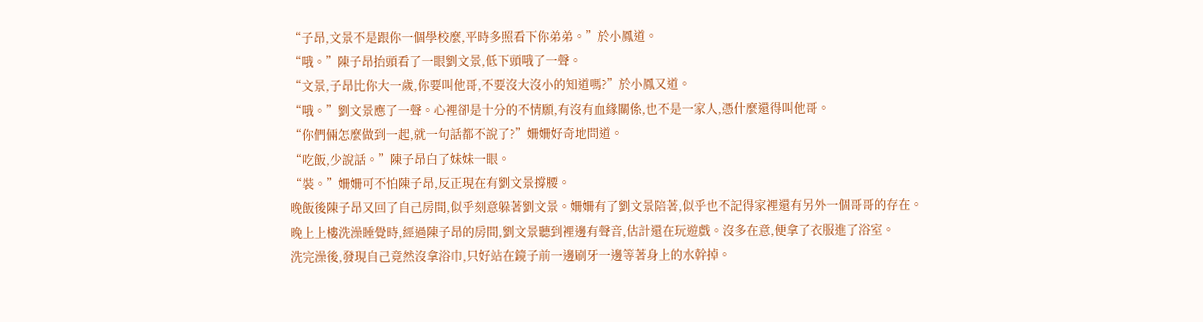“子昂,文景不是跟你一個學校麼,平時多照看下你弟弟。”於小鳳道。
“哦。”陳子昂抬頭看了一眼劉文景,低下頭哦了一聲。
“文景,子昂比你大一歲,你要叫他哥,不要沒大沒小的知道嗎?”於小鳳又道。
“哦。”劉文景應了一聲。心裡卻是十分的不情願,有沒有血緣關係,也不是一家人,憑什麼還得叫他哥。
“你們倆怎麼做到一起,就一句話都不說了?”姍姍好奇地問道。
“吃飯,少說話。”陳子昂白了妹妹一眼。
“裝。”姍姍可不怕陳子昂,反正現在有劉文景撐腰。
晚飯後陳子昂又回了自己房間,似乎刻意躲著劉文景。姍姍有了劉文景陪著,似乎也不記得家裡還有另外一個哥哥的存在。
晚上上樓洗澡睡覺時,經過陳子昂的房間,劉文景聽到裡邊有聲音,估計還在玩遊戲。沒多在意,便拿了衣服進了浴室。
洗完澡後,發現自己竟然沒拿浴巾,只好站在鏡子前一邊刷牙一邊等著身上的水幹掉。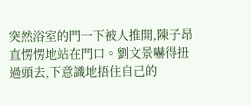突然浴室的門一下被人推開,陳子昂直愣愣地站在門口。劉文景嚇得扭過頭去,下意識地捂住自己的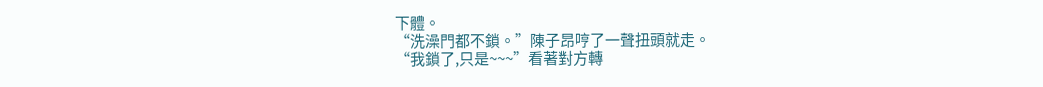下體。
“洗澡門都不鎖。”陳子昂哼了一聲扭頭就走。
“我鎖了,只是~~~”看著對方轉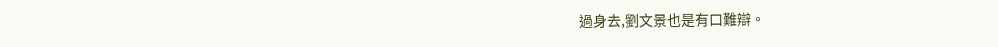過身去,劉文景也是有口難辯。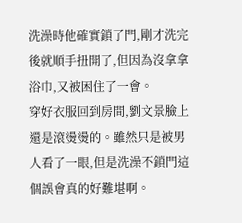洗澡時他確實鎖了門,剛才洗完後就順手扭開了,但因為沒拿拿浴巾,又被困住了一會。
穿好衣服回到房間,劉文景臉上還是滾燙燙的。雖然只是被男人看了一眼,但是洗澡不鎖門這個誤會真的好難堪啊。